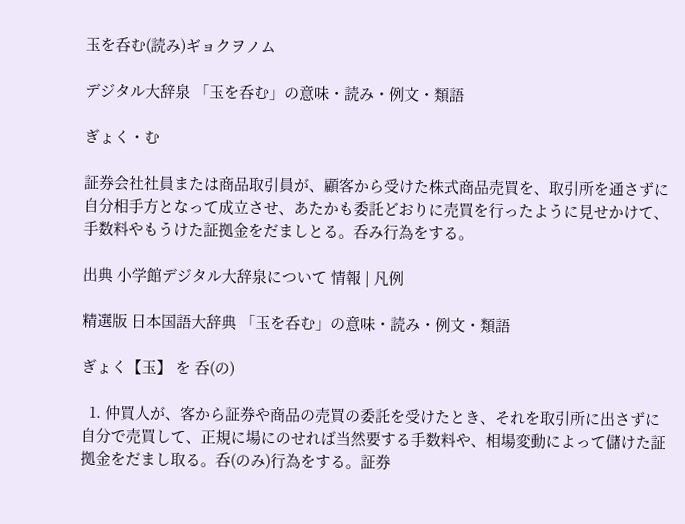玉を呑む(読み)ギョクヲノム

デジタル大辞泉 「玉を呑む」の意味・読み・例文・類語

ぎょく・む

証券会社社員または商品取引員が、顧客から受けた株式商品売買を、取引所を通さずに自分相手方となって成立させ、あたかも委託どおりに売買を行ったように見せかけて、手数料やもうけた証拠金をだましとる。呑み行為をする。

出典 小学館デジタル大辞泉について 情報 | 凡例

精選版 日本国語大辞典 「玉を呑む」の意味・読み・例文・類語

ぎょく【玉】 を 呑(の)

  1. 仲買人が、客から証券や商品の売買の委託を受けたとき、それを取引所に出さずに自分で売買して、正規に場にのせれば当然要する手数料や、相場変動によって儲けた証拠金をだまし取る。呑(のみ)行為をする。証券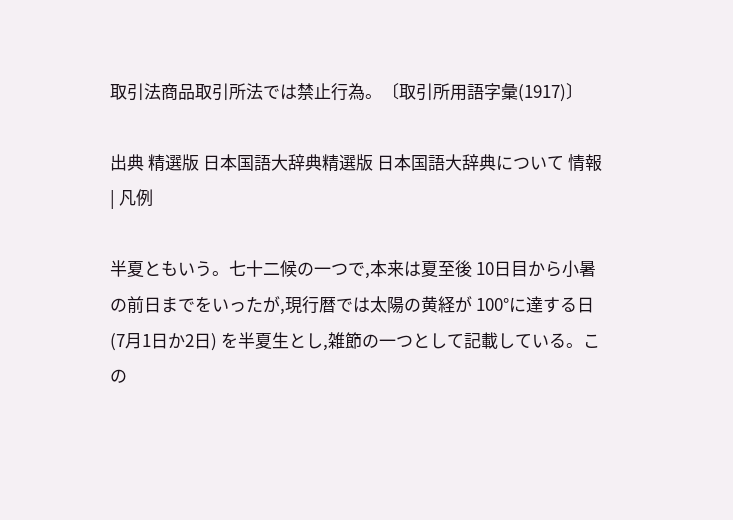取引法商品取引所法では禁止行為。〔取引所用語字彙(1917)〕

出典 精選版 日本国語大辞典精選版 日本国語大辞典について 情報 | 凡例

半夏ともいう。七十二候の一つで,本来は夏至後 10日目から小暑の前日までをいったが,現行暦では太陽の黄経が 100°に達する日 (7月1日か2日) を半夏生とし,雑節の一つとして記載している。この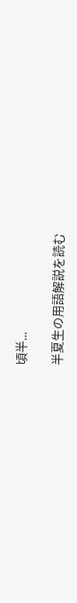頃半...

半夏生の用語解説を読む